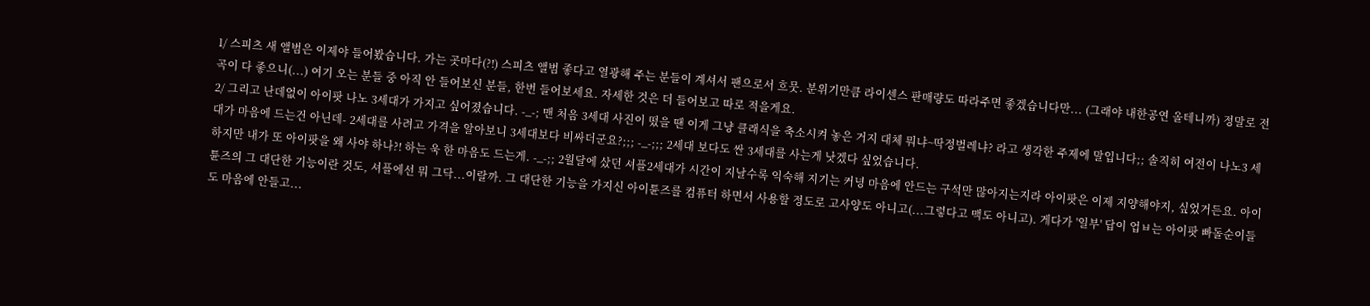1/ 스피츠 새 앨범은 이제야 들어봤습니다. 가는 곳마다(?!) 스피츠 앨범 좋다고 열광해 주는 분들이 계셔서 팬으로서 흐뭇. 분위기만큼 라이센스 판매량도 따라주면 좋겠습니다만... (그래야 내한공연 올테니까) 정말로 전곡이 다 좋으니(...) 여기 오는 분들 중 아직 안 들어보신 분들, 한번 들어보세요. 자세한 것은 더 들어보고 따로 적을게요.
2/ 그리고 난데없이 아이팟 나노 3세대가 가지고 싶어졌습니다. -_-; 맨 처음 3세대 사진이 떴을 땐 이게 그냥 클래식을 축소시켜 놓은 거지 대체 뭐냐~딱정벌레냐? 라고 생각한 주제에 말입니다;; 솔직히 여전이 나노3 세대가 마음에 드는건 아닌데- 2세대를 사려고 가격을 알아보니 3세대보다 비싸더군요?;;; -_-;;; 2세대 보다도 싼 3세대를 사는게 낫겠다 싶었습니다.
하지만 내가 또 아이팟을 왜 사야 하나?! 하는 욱 한 마음도 드는게. -_-;; 2월달에 샀던 셔플2세대가 시간이 지날수록 익숙해 지기는 커녕 마음에 안드는 구석만 많아지는지라 아이팟은 이제 지양해야지, 싶었거든요. 아이튠즈의 그 대단한 기능이란 것도, 셔플에선 뭐 그닥...이랄까. 그 대단한 기능을 가지신 아이튠즈를 컴퓨터 하면서 사용할 정도로 고사양도 아니고(...그렇다고 맥도 아니고). 게다가 '일부' 답이 업ㅂ는 아이팟 빠돌순이들도 마음에 안들고...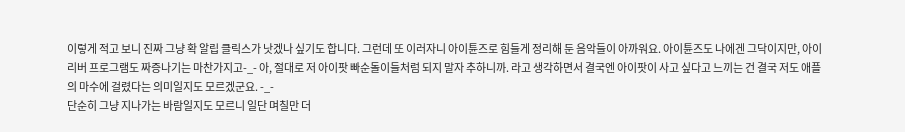이렇게 적고 보니 진짜 그냥 확 알립 클릭스가 낫겠나 싶기도 합니다. 그런데 또 이러자니 아이튠즈로 힘들게 정리해 둔 음악들이 아까워요. 아이튠즈도 나에겐 그닥이지만, 아이리버 프로그램도 짜증나기는 마찬가지고-_- 아, 절대로 저 아이팟 빠순돌이들처럼 되지 말자 추하니까. 라고 생각하면서 결국엔 아이팟이 사고 싶다고 느끼는 건 결국 저도 애플의 마수에 걸렸다는 의미일지도 모르겠군요. -_-
단순히 그냥 지나가는 바람일지도 모르니 일단 며칠만 더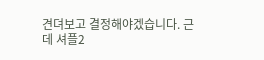견뎌보고 결정해야겠습니다. 근데 셔플2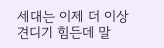세대는 이제 더 이상 견디기 힘든데 말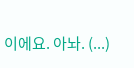이에요. 아놔. (...)